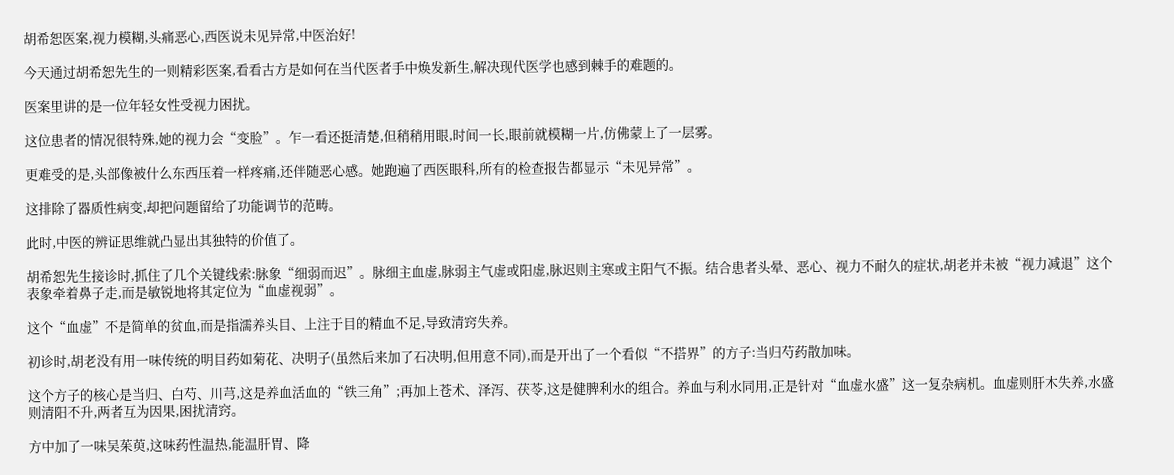胡希恕医案,视力模糊,头痛恶心,西医说未见异常,中医治好!

今天通过胡希恕先生的一则精彩医案,看看古方是如何在当代医者手中焕发新生,解决现代医学也感到棘手的难题的。

医案里讲的是一位年轻女性受视力困扰。

这位患者的情况很特殊,她的视力会“变脸”。乍一看还挺清楚,但稍稍用眼,时间一长,眼前就模糊一片,仿佛蒙上了一层雾。

更难受的是,头部像被什么东西压着一样疼痛,还伴随恶心感。她跑遍了西医眼科,所有的检查报告都显示“未见异常”。

这排除了器质性病变,却把问题留给了功能调节的范畴。

此时,中医的辨证思维就凸显出其独特的价值了。

胡希恕先生接诊时,抓住了几个关键线索:脉象“细弱而迟”。脉细主血虚,脉弱主气虚或阳虚,脉迟则主寒或主阳气不振。结合患者头晕、恶心、视力不耐久的症状,胡老并未被“视力减退”这个表象牵着鼻子走,而是敏锐地将其定位为“血虚视弱”。

这个“血虚”不是简单的贫血,而是指濡养头目、上注于目的精血不足,导致清窍失养。

初诊时,胡老没有用一味传统的明目药如菊花、决明子(虽然后来加了石决明,但用意不同),而是开出了一个看似“不搭界”的方子:当归芍药散加味。

这个方子的核心是当归、白芍、川芎,这是养血活血的“铁三角”;再加上苍术、泽泻、茯苓,这是健脾利水的组合。养血与利水同用,正是针对“血虚水盛”这一复杂病机。血虚则肝木失养,水盛则清阳不升,两者互为因果,困扰清窍。

方中加了一味吴茱萸,这味药性温热,能温肝胃、降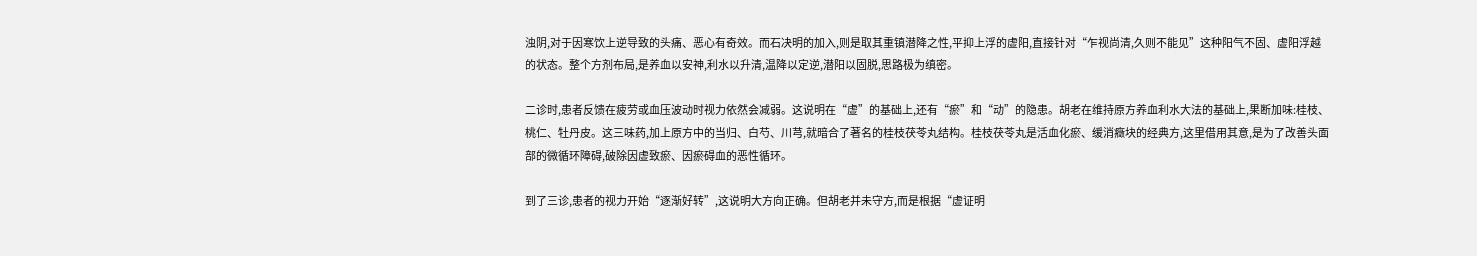浊阴,对于因寒饮上逆导致的头痛、恶心有奇效。而石决明的加入,则是取其重镇潜降之性,平抑上浮的虚阳,直接针对“乍视尚清,久则不能见”这种阳气不固、虚阳浮越的状态。整个方剂布局,是养血以安神,利水以升清,温降以定逆,潜阳以固脱,思路极为缜密。

二诊时,患者反馈在疲劳或血压波动时视力依然会减弱。这说明在“虚”的基础上,还有“瘀”和“动”的隐患。胡老在维持原方养血利水大法的基础上,果断加味:桂枝、桃仁、牡丹皮。这三味药,加上原方中的当归、白芍、川芎,就暗合了著名的桂枝茯苓丸结构。桂枝茯苓丸是活血化瘀、缓消癥块的经典方,这里借用其意,是为了改善头面部的微循环障碍,破除因虚致瘀、因瘀碍血的恶性循环。

到了三诊,患者的视力开始“逐渐好转”,这说明大方向正确。但胡老并未守方,而是根据“虚证明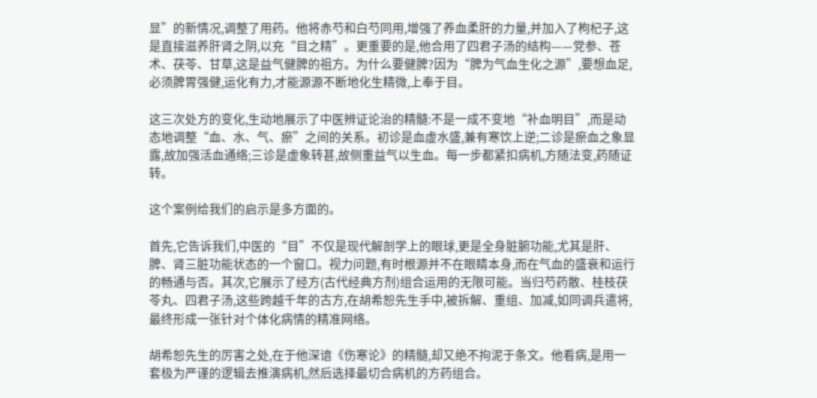显”的新情况,调整了用药。他将赤芍和白芍同用,增强了养血柔肝的力量,并加入了枸杞子,这是直接滋养肝肾之阴,以充“目之精”。更重要的是,他合用了四君子汤的结构——党参、苍术、茯苓、甘草,这是益气健脾的祖方。为什么要健脾?因为“脾为气血生化之源”,要想血足,必须脾胃强健,运化有力,才能源源不断地化生精微,上奉于目。

这三次处方的变化,生动地展示了中医辨证论治的精髓:不是一成不变地“补血明目”,而是动态地调整“血、水、气、瘀”之间的关系。初诊是血虚水盛,兼有寒饮上逆;二诊是瘀血之象显露,故加强活血通络;三诊是虚象转甚,故侧重益气以生血。每一步都紧扣病机,方随法变,药随证转。

这个案例给我们的启示是多方面的。

首先,它告诉我们,中医的“目”不仅是现代解剖学上的眼球,更是全身脏腑功能,尤其是肝、脾、肾三脏功能状态的一个窗口。视力问题,有时根源并不在眼睛本身,而在气血的盛衰和运行的畅通与否。其次,它展示了经方(古代经典方剂)组合运用的无限可能。当归芍药散、桂枝茯苓丸、四君子汤,这些跨越千年的古方,在胡希恕先生手中,被拆解、重组、加减,如同调兵遣将,最终形成一张针对个体化病情的精准网络。

胡希恕先生的厉害之处,在于他深谙《伤寒论》的精髓,却又绝不拘泥于条文。他看病,是用一套极为严谨的逻辑去推演病机,然后选择最切合病机的方药组合。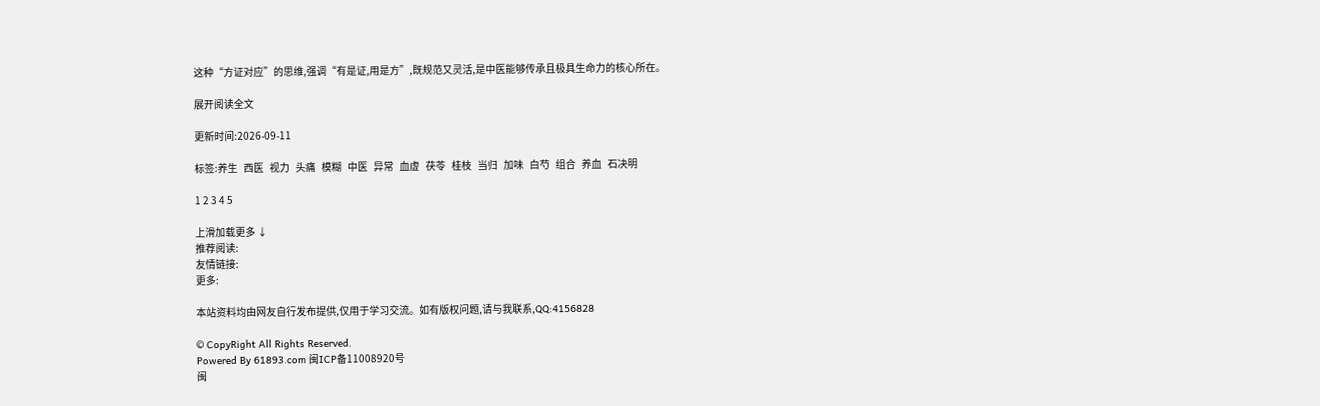这种“方证对应”的思维,强调“有是证,用是方”,既规范又灵活,是中医能够传承且极具生命力的核心所在。

展开阅读全文

更新时间:2026-09-11

标签:养生   西医   视力   头痛   模糊   中医   异常   血虚   茯苓   桂枝   当归   加味   白芍   组合   养血   石决明

1 2 3 4 5

上滑加载更多 ↓
推荐阅读:
友情链接:
更多:

本站资料均由网友自行发布提供,仅用于学习交流。如有版权问题,请与我联系,QQ:4156828

© CopyRight All Rights Reserved.
Powered By 61893.com 闽ICP备11008920号
闽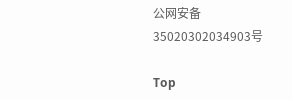公网安备35020302034903号

Top